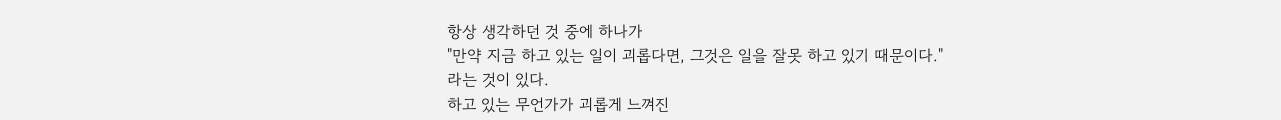항상 생각하던 것 중에 하나가
"만약 지금 하고 있는 일이 괴롭다면, 그것은 일을 잘못 하고 있기 때문이다."
라는 것이 있다.
하고 있는 무언가가 괴롭게 느껴진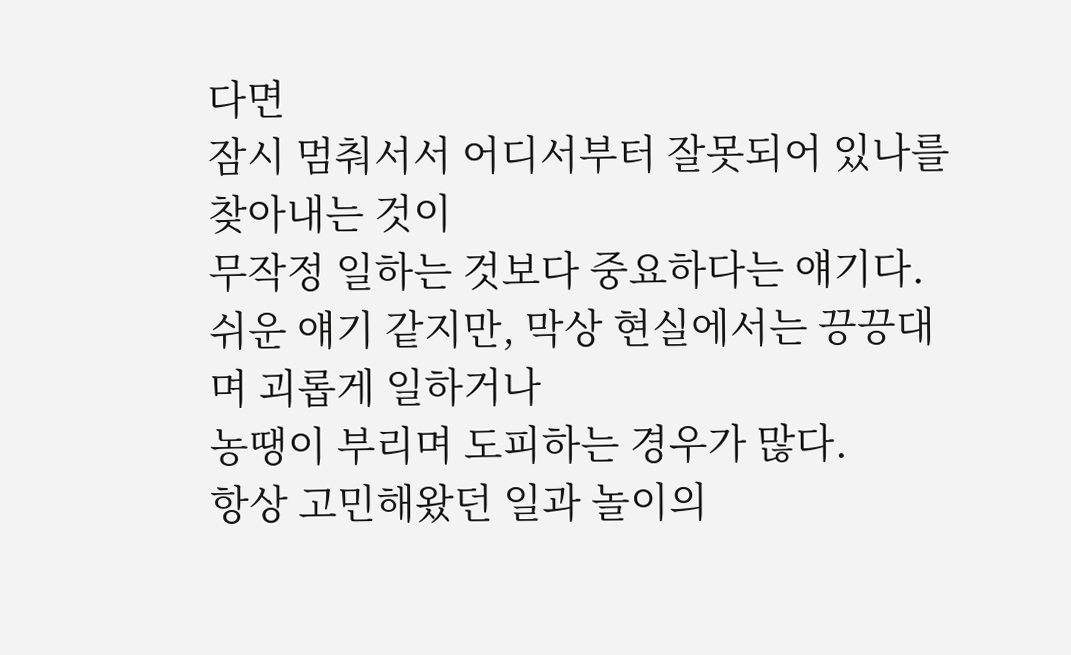다면
잠시 멈춰서서 어디서부터 잘못되어 있나를 찾아내는 것이
무작정 일하는 것보다 중요하다는 얘기다.
쉬운 얘기 같지만, 막상 현실에서는 끙끙대며 괴롭게 일하거나
농땡이 부리며 도피하는 경우가 많다.
항상 고민해왔던 일과 놀이의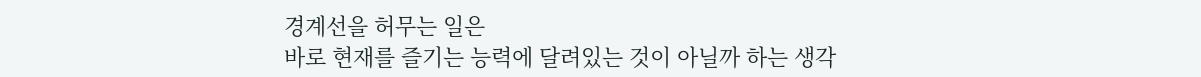경계선을 허무는 일은
바로 현재를 즐기는 능력에 달려있는 것이 아닐까 하는 생각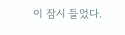이 잠시 들었다.